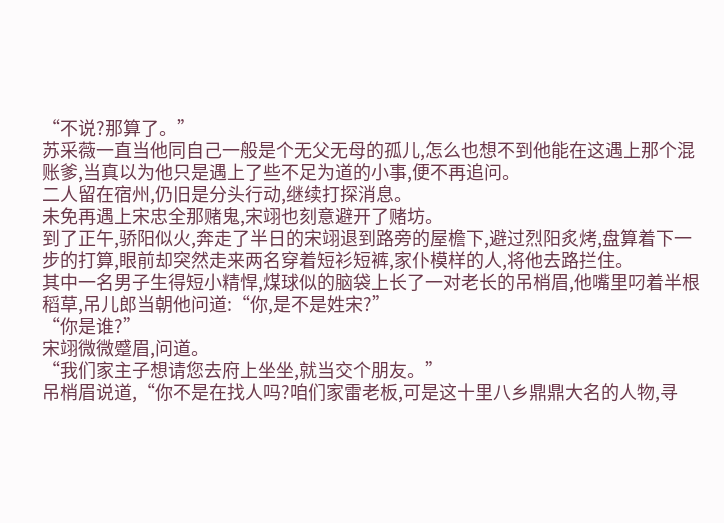“不说?那算了。”
苏采薇一直当他同自己一般是个无父无母的孤儿,怎么也想不到他能在这遇上那个混账爹,当真以为他只是遇上了些不足为道的小事,便不再追问。
二人留在宿州,仍旧是分头行动,继续打探消息。
未免再遇上宋忠全那赌鬼,宋翊也刻意避开了赌坊。
到了正午,骄阳似火,奔走了半日的宋翊退到路旁的屋檐下,避过烈阳炙烤,盘算着下一步的打算,眼前却突然走来两名穿着短衫短裤,家仆模样的人,将他去路拦住。
其中一名男子生得短小精悍,煤球似的脑袋上长了一对老长的吊梢眉,他嘴里叼着半根稻草,吊儿郎当朝他问道:“你,是不是姓宋?”
“你是谁?”
宋翊微微蹙眉,问道。
“我们家主子想请您去府上坐坐,就当交个朋友。”
吊梢眉说道,“你不是在找人吗?咱们家雷老板,可是这十里八乡鼎鼎大名的人物,寻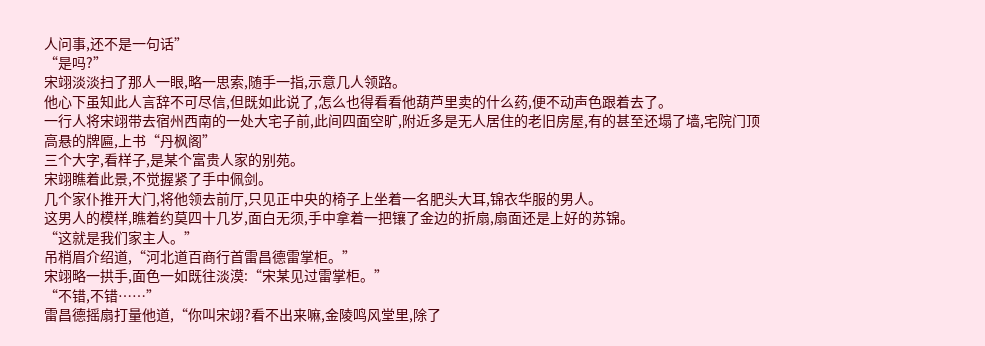人问事,还不是一句话”
“是吗?”
宋翊淡淡扫了那人一眼,略一思索,随手一指,示意几人领路。
他心下虽知此人言辞不可尽信,但既如此说了,怎么也得看看他葫芦里卖的什么药,便不动声色跟着去了。
一行人将宋翊带去宿州西南的一处大宅子前,此间四面空旷,附近多是无人居住的老旧房屋,有的甚至还塌了墙,宅院门顶高悬的牌匾,上书“丹枫阁”
三个大字,看样子,是某个富贵人家的别苑。
宋翊瞧着此景,不觉握紧了手中佩剑。
几个家仆推开大门,将他领去前厅,只见正中央的椅子上坐着一名肥头大耳,锦衣华服的男人。
这男人的模样,瞧着约莫四十几岁,面白无须,手中拿着一把镶了金边的折扇,扇面还是上好的苏锦。
“这就是我们家主人。”
吊梢眉介绍道,“河北道百商行首雷昌德雷掌柜。”
宋翊略一拱手,面色一如既往淡漠:“宋某见过雷掌柜。”
“不错,不错……”
雷昌德摇扇打量他道,“你叫宋翊?看不出来嘛,金陵鸣风堂里,除了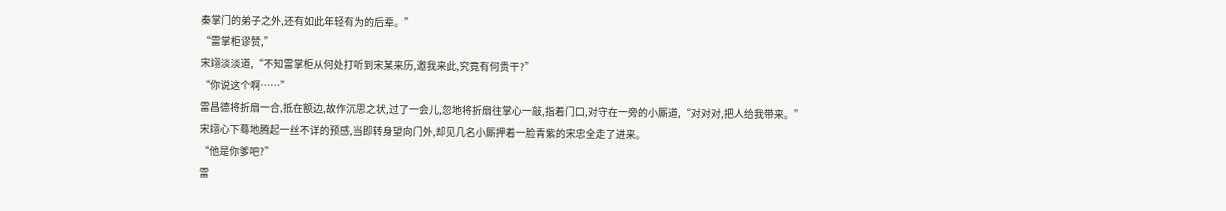秦掌门的弟子之外,还有如此年轻有为的后辈。”
“雷掌柜谬赞,”
宋翊淡淡道,“不知雷掌柜从何处打听到宋某来历,邀我来此,究竟有何贵干?”
“你说这个啊……”
雷昌德将折扇一合,抵在额边,故作沉思之状,过了一会儿,忽地将折扇往掌心一敲,指着门口,对守在一旁的小厮道,“对对对,把人给我带来。”
宋翊心下蓦地腾起一丝不详的预感,当即转身望向门外,却见几名小厮押着一脸青紫的宋忠全走了进来。
“他是你爹吧?”
雷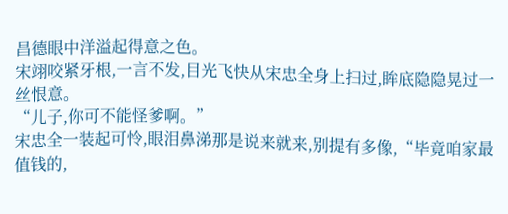昌德眼中洋溢起得意之色。
宋翊咬紧牙根,一言不发,目光飞快从宋忠全身上扫过,眸底隐隐晃过一丝恨意。
“儿子,你可不能怪爹啊。”
宋忠全一装起可怜,眼泪鼻涕那是说来就来,别提有多像,“毕竟咱家最值钱的,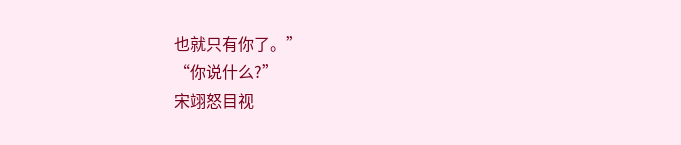也就只有你了。”
“你说什么?”
宋翊怒目视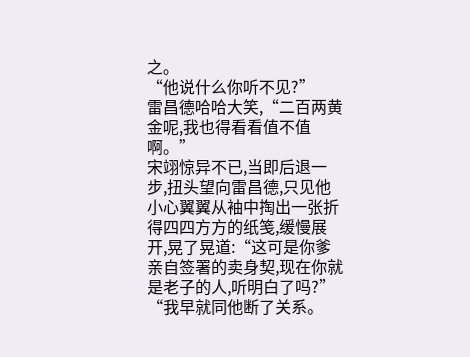之。
“他说什么你听不见?”
雷昌德哈哈大笑,“二百两黄金呢,我也得看看值不值啊。”
宋翊惊异不已,当即后退一步,扭头望向雷昌德,只见他小心翼翼从袖中掏出一张折得四四方方的纸笺,缓慢展开,晃了晃道:“这可是你爹亲自签署的卖身契,现在你就是老子的人,听明白了吗?”
“我早就同他断了关系。